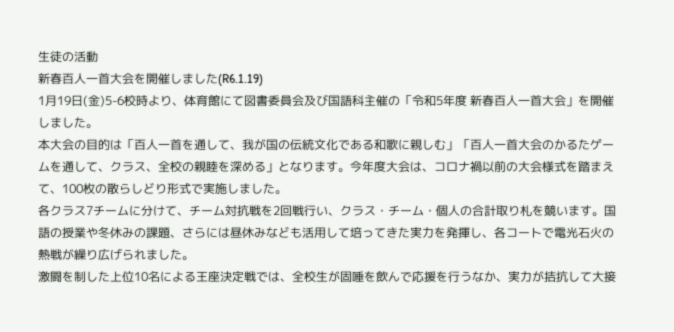生徒の活動
新春百人一首大会を開催しました(R6.1.19)
1月19日(金)5-6校時より、体育館にて図書委員会及び国語科主催の「令和5年度 新春百人一首大会」を開催しました。
本大会の目的は「百人一首を通して、我が国の伝統文化である和歌に親しむ」「百人一首大会のかるたゲームを通して、クラス、全校の親睦を深める」となります。今年度大会は、コロナ禍以前の大会様式を踏まえて、100枚の散らしどり形式で実施しました。
各クラス7チームに分けて、チーム対抗戦を2回戦行い、クラス・チーム・個人の合計取り札を競います。国語の授業や冬休みの課題、さらには昼休みなども活用して培ってきた実力を発揮し、各コートで電光石火の熱戦が繰り広げられました。
激闘を制した上位10名による王座決定戦では、全校生が固唾を飲んで応援を行うなか、実力が拮抗して大接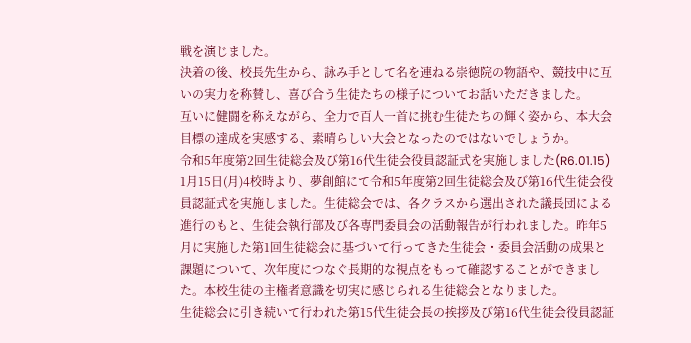戦を演じました。
決着の後、校長先生から、詠み手として名を連ねる崇徳院の物語や、競技中に互いの実力を称賛し、喜び合う生徒たちの様子についてお話いただきました。
互いに健闘を称えながら、全力で百人一首に挑む生徒たちの輝く姿から、本大会目標の達成を実感する、素晴らしい大会となったのではないでしょうか。
令和5年度第2回生徒総会及び第16代生徒会役員認証式を実施しました(R6.01.15)
1月15日(月)4校時より、夢創館にて令和5年度第2回生徒総会及び第16代生徒会役員認証式を実施しました。生徒総会では、各クラスから選出された議長団による進行のもと、生徒会執行部及び各専門委員会の活動報告が行われました。昨年5月に実施した第1回生徒総会に基づいて行ってきた生徒会・委員会活動の成果と課題について、次年度につなぐ長期的な視点をもって確認することができました。本校生徒の主権者意識を切実に感じられる生徒総会となりました。
生徒総会に引き続いて行われた第15代生徒会長の挨拶及び第16代生徒会役員認証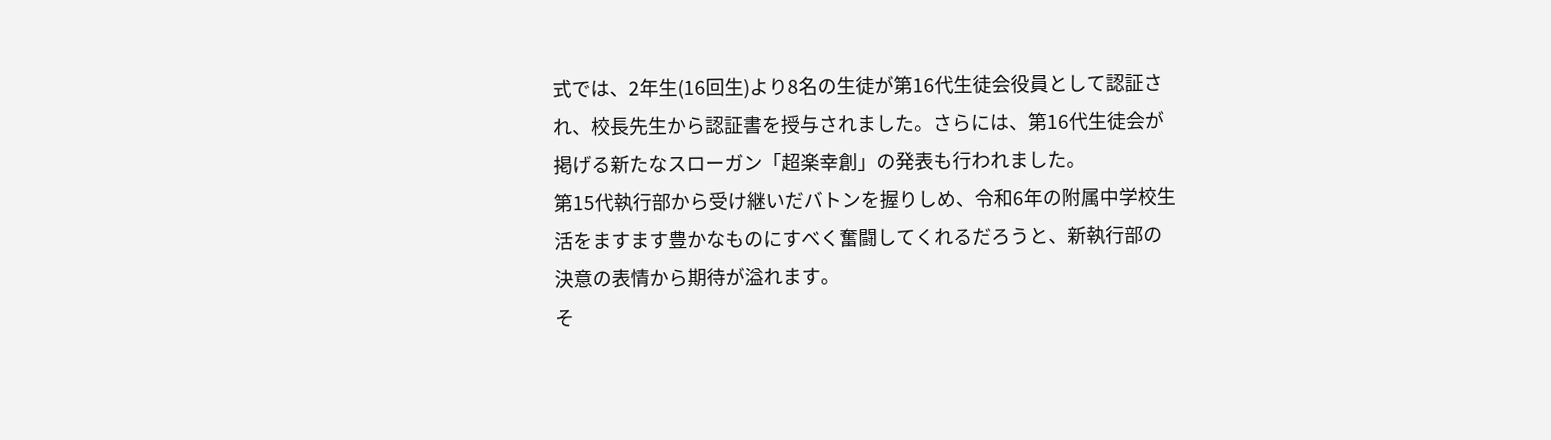式では、2年生(16回生)より8名の生徒が第16代生徒会役員として認証され、校長先生から認証書を授与されました。さらには、第16代生徒会が掲げる新たなスローガン「超楽幸創」の発表も行われました。
第15代執行部から受け継いだバトンを握りしめ、令和6年の附属中学校生活をますます豊かなものにすべく奮闘してくれるだろうと、新執行部の決意の表情から期待が溢れます。
そ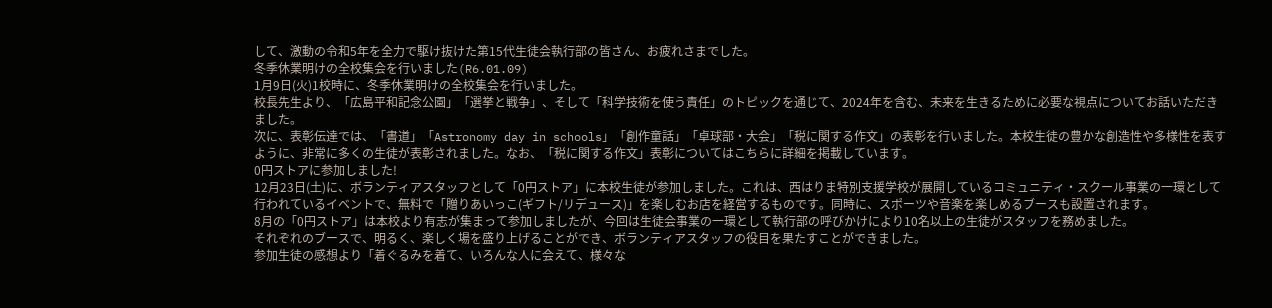して、激動の令和5年を全力で駆け抜けた第15代生徒会執行部の皆さん、お疲れさまでした。
冬季休業明けの全校集会を行いました(R6.01.09)
1月9日(火)1校時に、冬季休業明けの全校集会を行いました。
校長先生より、「広島平和記念公園」「選挙と戦争」、そして「科学技術を使う責任」のトピックを通じて、2024年を含む、未来を生きるために必要な視点についてお話いただきました。
次に、表彰伝達では、「書道」「Astronomy day in schools」「創作童話」「卓球部・大会」「税に関する作文」の表彰を行いました。本校生徒の豊かな創造性や多様性を表すように、非常に多くの生徒が表彰されました。なお、「税に関する作文」表彰についてはこちらに詳細を掲載しています。
0円ストアに参加しました!
12月23日(土)に、ボランティアスタッフとして「0円ストア」に本校生徒が参加しました。これは、西はりま特別支援学校が展開しているコミュニティ・スクール事業の一環として行われているイベントで、無料で「贈りあいっこ(ギフト/リデュース)」を楽しむお店を経営するものです。同時に、スポーツや音楽を楽しめるブースも設置されます。
8月の「0円ストア」は本校より有志が集まって参加しましたが、今回は生徒会事業の一環として執行部の呼びかけにより10名以上の生徒がスタッフを務めました。
それぞれのブースで、明るく、楽しく場を盛り上げることができ、ボランティアスタッフの役目を果たすことができました。
参加生徒の感想より「着ぐるみを着て、いろんな人に会えて、様々な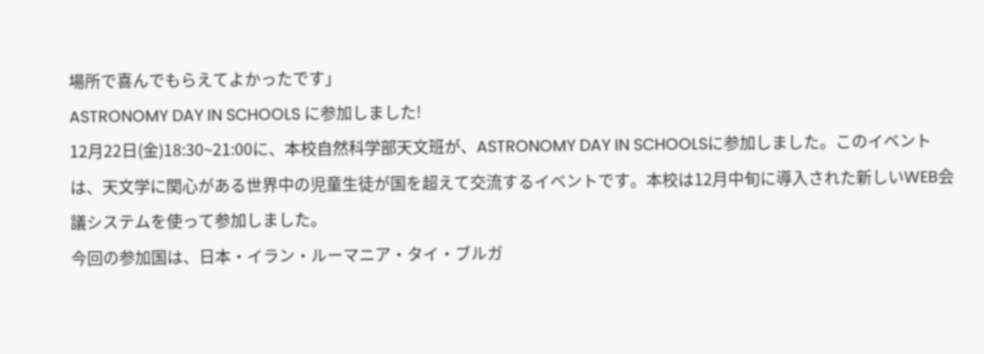場所で喜んでもらえてよかったです」
ASTRONOMY DAY IN SCHOOLS に参加しました!
12月22日(金)18:30~21:00に、本校自然科学部天文班が、ASTRONOMY DAY IN SCHOOLSに参加しました。このイベントは、天文学に関心がある世界中の児童生徒が国を超えて交流するイベントです。本校は12月中旬に導入された新しいWEB会議システムを使って参加しました。
今回の参加国は、日本・イラン・ルーマニア・タイ・ブルガ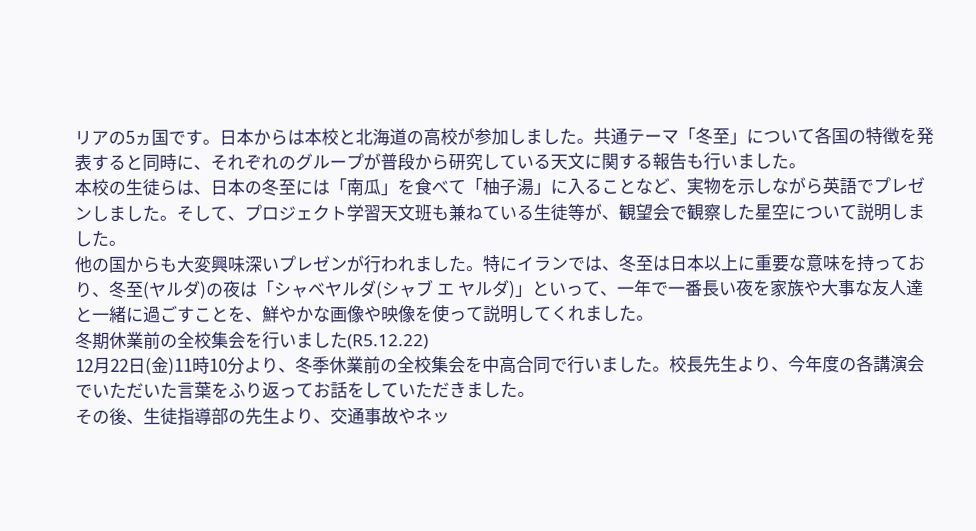リアの5ヵ国です。日本からは本校と北海道の高校が参加しました。共通テーマ「冬至」について各国の特徴を発表すると同時に、それぞれのグループが普段から研究している天文に関する報告も行いました。
本校の生徒らは、日本の冬至には「南瓜」を食べて「柚子湯」に入ることなど、実物を示しながら英語でプレゼンしました。そして、プロジェクト学習天文班も兼ねている生徒等が、観望会で観察した星空について説明しました。
他の国からも大変興味深いプレゼンが行われました。特にイランでは、冬至は日本以上に重要な意味を持っており、冬至(ヤルダ)の夜は「シャベヤルダ(シャブ エ ヤルダ)」といって、一年で一番長い夜を家族や大事な友人達と一緒に過ごすことを、鮮やかな画像や映像を使って説明してくれました。
冬期休業前の全校集会を行いました(R5.12.22)
12月22日(金)11時10分より、冬季休業前の全校集会を中高合同で行いました。校長先生より、今年度の各講演会でいただいた言葉をふり返ってお話をしていただきました。
その後、生徒指導部の先生より、交通事故やネッ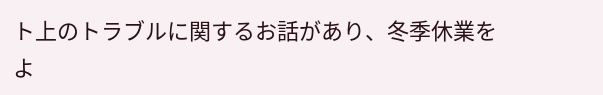ト上のトラブルに関するお話があり、冬季休業をよ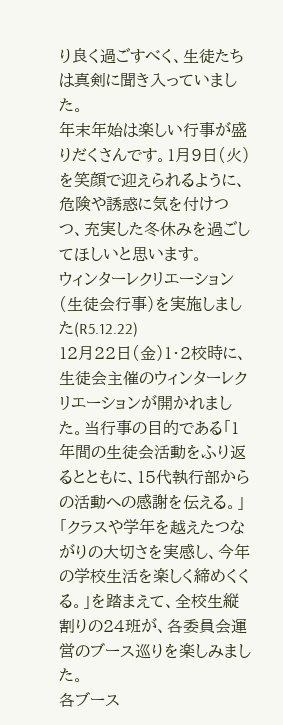り良く過ごすべく、生徒たちは真剣に聞き入っていました。
年末年始は楽しい行事が盛りだくさんです。1月9日(火)を笑顔で迎えられるように、危険や誘惑に気を付けつつ、充実した冬休みを過ごしてほしいと思います。
ウィンターレクリエーション(生徒会行事)を実施しました(R5.12.22)
12月22日(金)1・2校時に、生徒会主催のウィンターレクリエーションが開かれました。当行事の目的である「1年間の生徒会活動をふり返るとともに、15代執行部からの活動への感謝を伝える。」「クラスや学年を越えたつながりの大切さを実感し、今年の学校生活を楽しく締めくくる。」を踏まえて、全校生縦割りの24班が、各委員会運営のブース巡りを楽しみました。
各ブース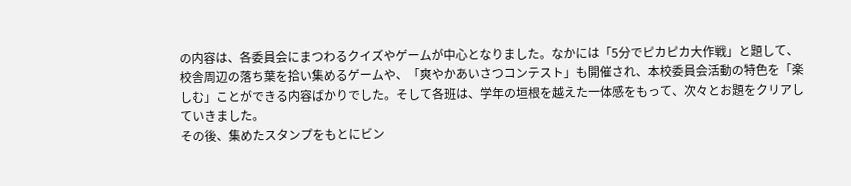の内容は、各委員会にまつわるクイズやゲームが中心となりました。なかには「5分でピカピカ大作戦」と題して、校舎周辺の落ち葉を拾い集めるゲームや、「爽やかあいさつコンテスト」も開催され、本校委員会活動の特色を「楽しむ」ことができる内容ばかりでした。そして各班は、学年の垣根を越えた一体感をもって、次々とお題をクリアしていきました。
その後、集めたスタンプをもとにビン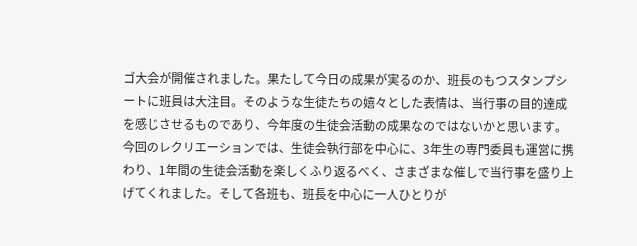ゴ大会が開催されました。果たして今日の成果が実るのか、班長のもつスタンプシートに班員は大注目。そのような生徒たちの嬉々とした表情は、当行事の目的達成を感じさせるものであり、今年度の生徒会活動の成果なのではないかと思います。
今回のレクリエーションでは、生徒会執行部を中心に、3年生の専門委員も運営に携わり、1年間の生徒会活動を楽しくふり返るべく、さまざまな催しで当行事を盛り上げてくれました。そして各班も、班長を中心に一人ひとりが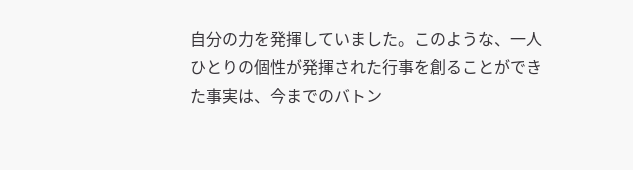自分の力を発揮していました。このような、一人ひとりの個性が発揮された行事を創ることができた事実は、今までのバトン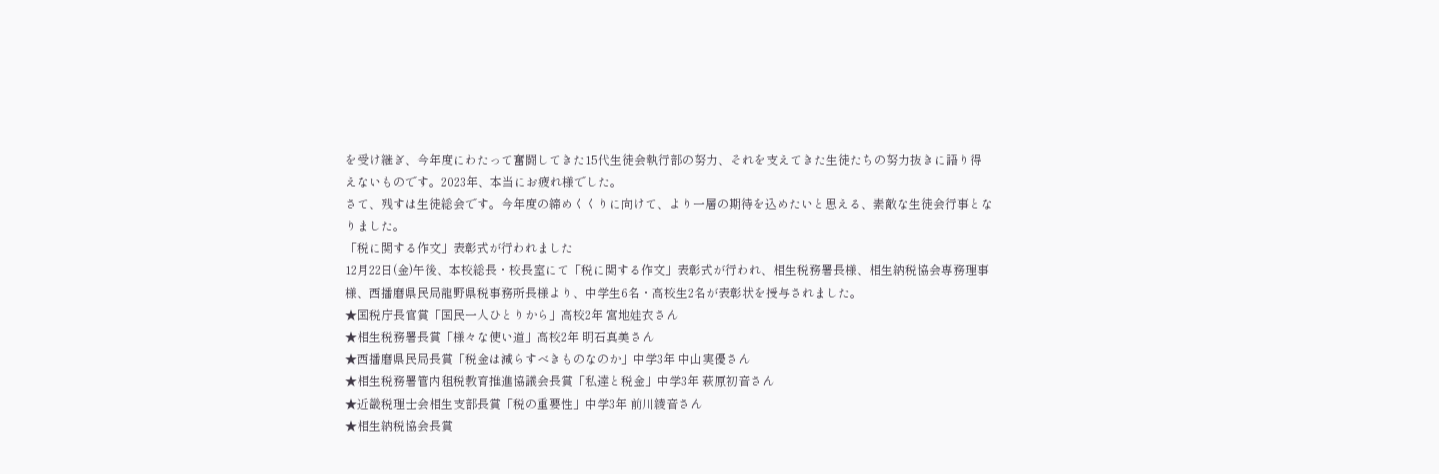を受け継ぎ、今年度にわたって奮闘してきた15代生徒会執行部の努力、それを支えてきた生徒たちの努力抜きに語り得えないものです。2023年、本当にお疲れ様でした。
さて、残すは生徒総会です。今年度の締めくくりに向けて、より一層の期待を込めたいと思える、素敵な生徒会行事となりました。
「税に関する作文」表彰式が行われました
12月22日(金)午後、本校総長・校長室にて「税に関する作文」表彰式が行われ、相生税務署長様、相生納税協会専務理事様、西播磨県民局龍野県税事務所長様より、中学生6名・高校生2名が表彰状を授与されました。
★国税庁長官賞「国民一人ひとりから」高校2年 宮地娃衣さん
★相生税務署長賞「様々な使い道」高校2年 明石真美さん
★西播磨県民局長賞「税金は減らすべきものなのか」中学3年 中山実優さん
★相生税務署管内租税教育推進協議会長賞「私達と税金」中学3年 萩原初音さん
★近畿税理士会相生支部長賞「税の重要性」中学3年 前川綾音さん
★相生納税協会長賞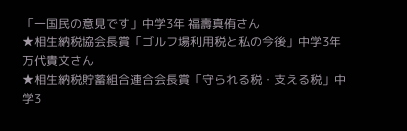「一国民の意見です」中学3年 福壽真侑さん
★相生納税協会長賞「ゴルフ場利用税と私の今後」中学3年 万代貴文さん
★相生納税貯蓄組合連合会長賞「守られる税・支える税」中学3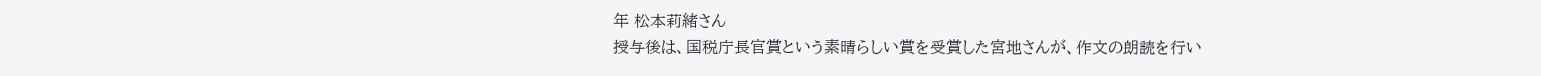年 松本莉緒さん
授与後は、国税庁長官賞という素晴らしい賞を受賞した宮地さんが、作文の朗読を行い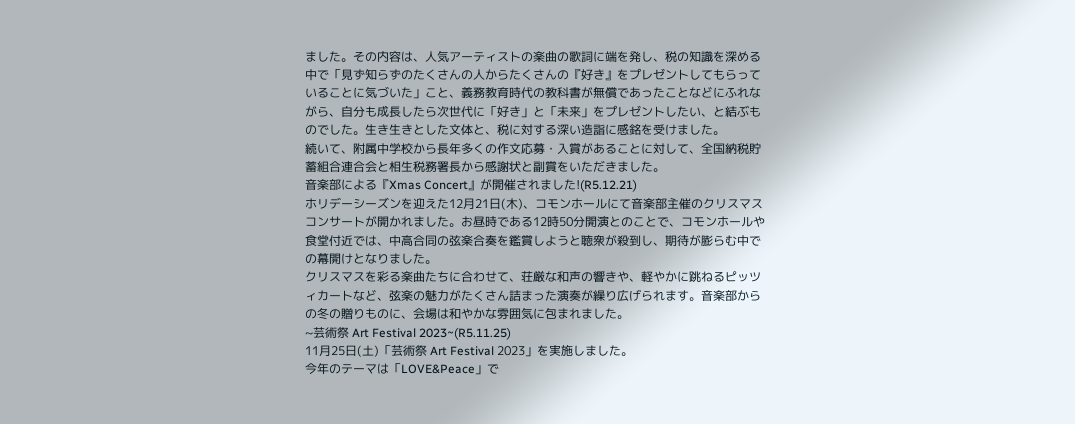ました。その内容は、人気アーティストの楽曲の歌詞に端を発し、税の知識を深める中で「見ず知らずのたくさんの人からたくさんの『好き』をプレゼントしてもらっていることに気づいた」こと、義務教育時代の教科書が無償であったことなどにふれながら、自分も成長したら次世代に「好き」と「未来」をプレゼントしたい、と結ぶものでした。生き生きとした文体と、税に対する深い造詣に感銘を受けました。
続いて、附属中学校から長年多くの作文応募・入賞があることに対して、全国納税貯蓄組合連合会と相生税務署長から感謝状と副賞をいただきました。
音楽部による『Xmas Concert』が開催されました!(R5.12.21)
ホリデーシーズンを迎えた12月21日(木)、コモンホールにて音楽部主催のクリスマスコンサートが開かれました。お昼時である12時50分開演とのことで、コモンホールや食堂付近では、中高合同の弦楽合奏を鑑賞しようと聴衆が殺到し、期待が膨らむ中での幕開けとなりました。
クリスマスを彩る楽曲たちに合わせて、荘厳な和声の響きや、軽やかに跳ねるピッツィカートなど、弦楽の魅力がたくさん詰まった演奏が繰り広げられます。音楽部からの冬の贈りものに、会場は和やかな雰囲気に包まれました。
~芸術祭 Art Festival 2023~(R5.11.25)
11月25日(土)「芸術祭 Art Festival 2023」を実施しました。
今年のテーマは「LOVE&Peace」で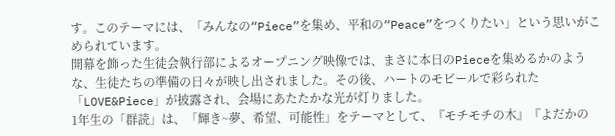す。このテーマには、「みんなの“Piece”を集め、平和の“Peace”をつくりたい」という思いがこめられています。
開幕を飾った生徒会執行部によるオープニング映像では、まさに本日のPieceを集めるかのような、生徒たちの準備の日々が映し出されました。その後、ハートのモビールで彩られた「LOVE&Piece」が披露され、会場にあたたかな光が灯りました。
1年生の「群読」は、「輝き~夢、希望、可能性」をテーマとして、『モチモチの木』『よだかの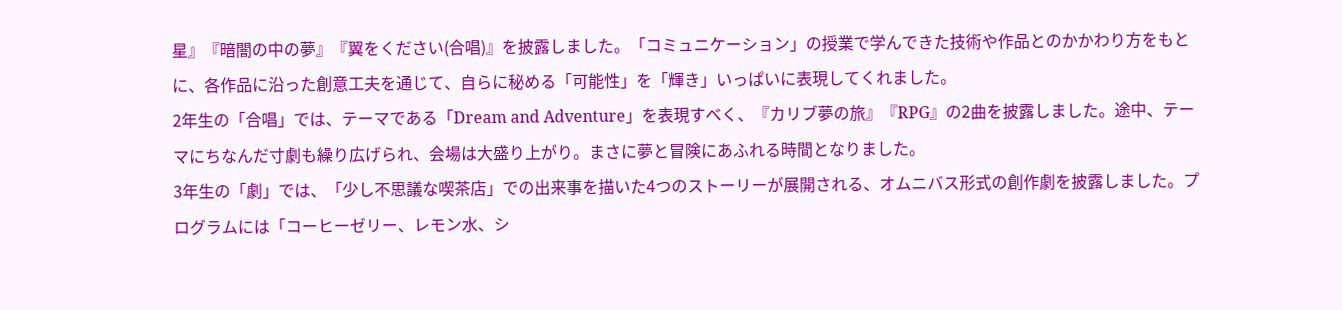星』『暗闇の中の夢』『翼をください(合唱)』を披露しました。「コミュニケーション」の授業で学んできた技術や作品とのかかわり方をもとに、各作品に沿った創意工夫を通じて、自らに秘める「可能性」を「輝き」いっぱいに表現してくれました。
2年生の「合唱」では、テーマである「Dream and Adventure」を表現すべく、『カリブ夢の旅』『RPG』の2曲を披露しました。途中、テーマにちなんだ寸劇も繰り広げられ、会場は大盛り上がり。まさに夢と冒険にあふれる時間となりました。
3年生の「劇」では、「少し不思議な喫茶店」での出来事を描いた4つのストーリーが展開される、オムニバス形式の創作劇を披露しました。プログラムには「コーヒーゼリー、レモン水、シ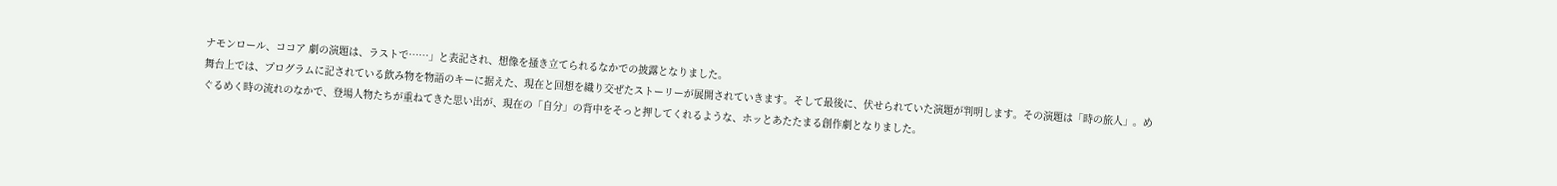ナモンロール、ココア 劇の演題は、ラストで……」と表記され、想像を掻き立てられるなかでの披露となりました。
舞台上では、プログラムに記されている飲み物を物語のキーに据えた、現在と回想を織り交ぜたストーリーが展開されていきます。そして最後に、伏せられていた演題が判明します。その演題は「時の旅人」。めぐるめく時の流れのなかで、登場人物たちが重ねてきた思い出が、現在の「自分」の背中をそっと押してくれるような、ホッとあたたまる創作劇となりました。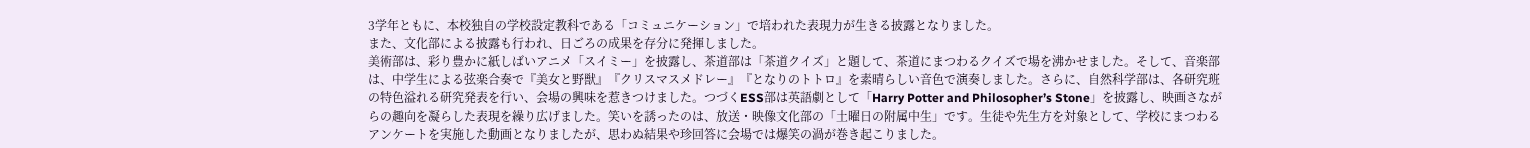3学年ともに、本校独自の学校設定教科である「コミュニケーション」で培われた表現力が生きる披露となりました。
また、文化部による披露も行われ、日ごろの成果を存分に発揮しました。
美術部は、彩り豊かに紙しばいアニメ「スイミー」を披露し、茶道部は「茶道クイズ」と題して、茶道にまつわるクイズで場を沸かせました。そして、音楽部は、中学生による弦楽合奏で『美女と野獣』『クリスマスメドレー』『となりのトトロ』を素晴らしい音色で演奏しました。さらに、自然科学部は、各研究班の特色溢れる研究発表を行い、会場の興味を惹きつけました。つづくESS部は英語劇として「Harry Potter and Philosopher’s Stone」を披露し、映画さながらの趣向を凝らした表現を繰り広げました。笑いを誘ったのは、放送・映像文化部の「土曜日の附属中生」です。生徒や先生方を対象として、学校にまつわるアンケートを実施した動画となりましたが、思わぬ結果や珍回答に会場では爆笑の渦が巻き起こりました。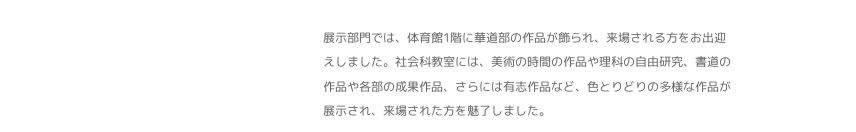展示部門では、体育館1階に華道部の作品が飾られ、来場される方をお出迎えしました。社会科教室には、美術の時間の作品や理科の自由研究、書道の作品や各部の成果作品、さらには有志作品など、色とりどりの多様な作品が展示され、来場された方を魅了しました。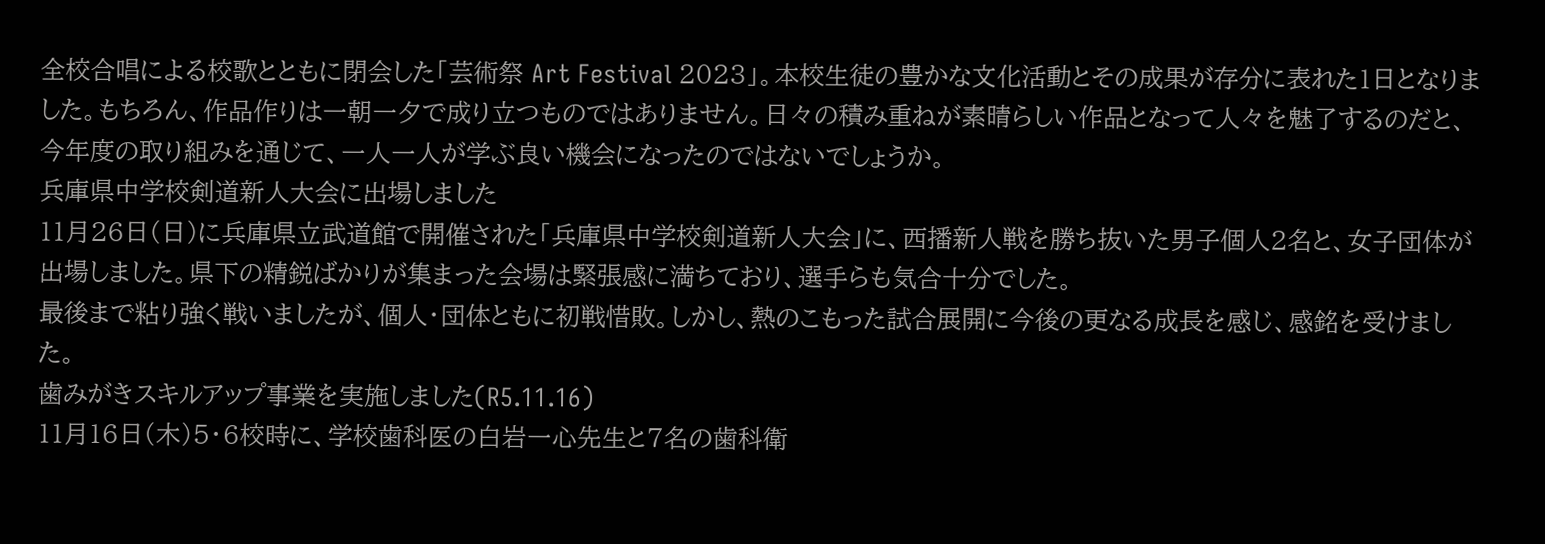全校合唱による校歌とともに閉会した「芸術祭 Art Festival 2023」。本校生徒の豊かな文化活動とその成果が存分に表れた1日となりました。もちろん、作品作りは一朝一夕で成り立つものではありません。日々の積み重ねが素晴らしい作品となって人々を魅了するのだと、今年度の取り組みを通じて、一人一人が学ぶ良い機会になったのではないでしょうか。
兵庫県中学校剣道新人大会に出場しました
11月26日(日)に兵庫県立武道館で開催された「兵庫県中学校剣道新人大会」に、西播新人戦を勝ち抜いた男子個人2名と、女子団体が出場しました。県下の精鋭ばかりが集まった会場は緊張感に満ちており、選手らも気合十分でした。
最後まで粘り強く戦いましたが、個人・団体ともに初戦惜敗。しかし、熱のこもった試合展開に今後の更なる成長を感じ、感銘を受けました。
歯みがきスキルアップ事業を実施しました(R5.11.16)
11月16日(木)5・6校時に、学校歯科医の白岩一心先生と7名の歯科衛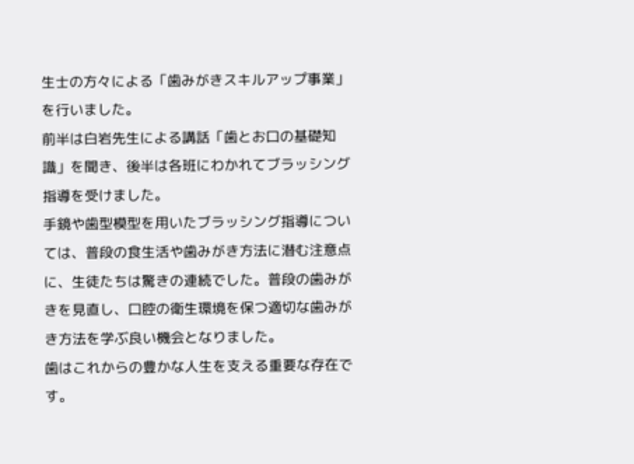生士の方々による「歯みがきスキルアップ事業」を行いました。
前半は白岩先生による講話「歯とお口の基礎知識」を聞き、後半は各班にわかれてブラッシング指導を受けました。
手鏡や歯型模型を用いたブラッシング指導については、普段の食生活や歯みがき方法に潜む注意点に、生徒たちは驚きの連続でした。普段の歯みがきを見直し、口腔の衛生環境を保つ適切な歯みがき方法を学ぶ良い機会となりました。
歯はこれからの豊かな人生を支える重要な存在です。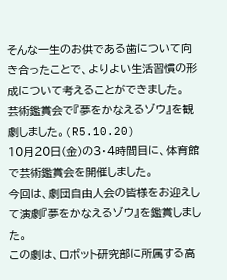そんな一生のお供である歯について向き合ったことで、よりよい生活習慣の形成について考えることができました。
芸術鑑賞会で『夢をかなえるゾウ』を観劇しました。(R5.10.20)
10月20日(金)の3・4時間目に、体育館で芸術鑑賞会を開催しました。
今回は、劇団自由人会の皆様をお迎えして演劇『夢をかなえるゾウ』を鑑賞しました。
この劇は、ロボット研究部に所属する高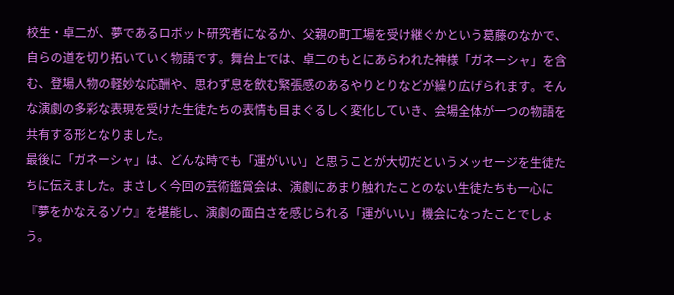校生・卓二が、夢であるロボット研究者になるか、父親の町工場を受け継ぐかという葛藤のなかで、自らの道を切り拓いていく物語です。舞台上では、卓二のもとにあらわれた神様「ガネーシャ」を含む、登場人物の軽妙な応酬や、思わず息を飲む緊張感のあるやりとりなどが繰り広げられます。そんな演劇の多彩な表現を受けた生徒たちの表情も目まぐるしく変化していき、会場全体が一つの物語を共有する形となりました。
最後に「ガネーシャ」は、どんな時でも「運がいい」と思うことが大切だというメッセージを生徒たちに伝えました。まさしく今回の芸術鑑賞会は、演劇にあまり触れたことのない生徒たちも一心に『夢をかなえるゾウ』を堪能し、演劇の面白さを感じられる「運がいい」機会になったことでしょう。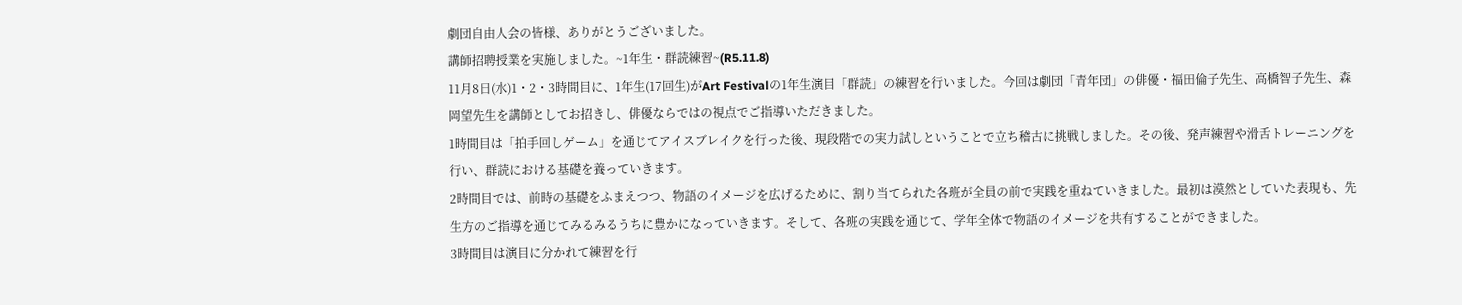劇団自由人会の皆様、ありがとうございました。
講師招聘授業を実施しました。~1年生・群読練習~(R5.11.8)
11月8日(水)1・2・3時間目に、1年生(17回生)がArt Festivalの1年生演目「群読」の練習を行いました。今回は劇団「青年団」の俳優・福田倫子先生、高橋智子先生、森岡望先生を講師としてお招きし、俳優ならではの視点でご指導いただきました。
1時間目は「拍手回しゲーム」を通じてアイスブレイクを行った後、現段階での実力試しということで立ち稽古に挑戦しました。その後、発声練習や滑舌トレーニングを行い、群読における基礎を養っていきます。
2時間目では、前時の基礎をふまえつつ、物語のイメージを広げるために、割り当てられた各班が全員の前で実践を重ねていきました。最初は漠然としていた表現も、先生方のご指導を通じてみるみるうちに豊かになっていきます。そして、各班の実践を通じて、学年全体で物語のイメージを共有することができました。
3時間目は演目に分かれて練習を行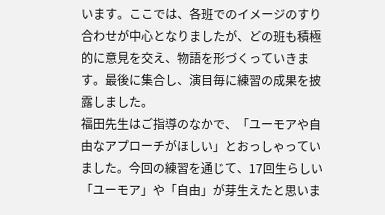います。ここでは、各班でのイメージのすり合わせが中心となりましたが、どの班も積極的に意見を交え、物語を形づくっていきます。最後に集合し、演目毎に練習の成果を披露しました。
福田先生はご指導のなかで、「ユーモアや自由なアプローチがほしい」とおっしゃっていました。今回の練習を通じて、17回生らしい「ユーモア」や「自由」が芽生えたと思いま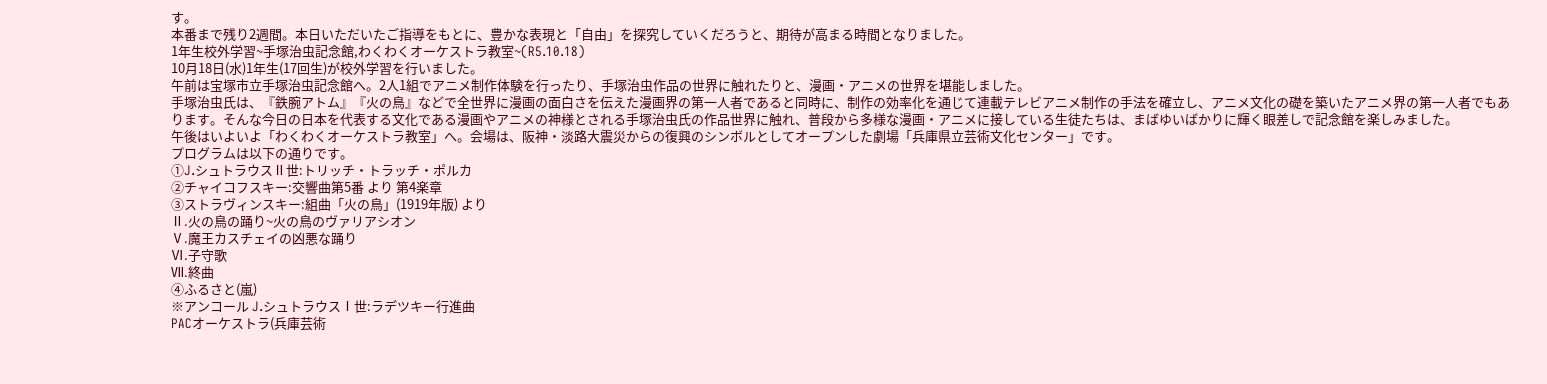す。
本番まで残り2週間。本日いただいたご指導をもとに、豊かな表現と「自由」を探究していくだろうと、期待が高まる時間となりました。
1年生校外学習~手塚治虫記念館,わくわくオーケストラ教室~(R5.10.18)
10月18日(水)1年生(17回生)が校外学習を行いました。
午前は宝塚市立手塚治虫記念館へ。2人1組でアニメ制作体験を行ったり、手塚治虫作品の世界に触れたりと、漫画・アニメの世界を堪能しました。
手塚治虫氏は、『鉄腕アトム』『火の鳥』などで全世界に漫画の面白さを伝えた漫画界の第一人者であると同時に、制作の効率化を通じて連載テレビアニメ制作の手法を確立し、アニメ文化の礎を築いたアニメ界の第一人者でもあります。そんな今日の日本を代表する文化である漫画やアニメの神様とされる手塚治虫氏の作品世界に触れ、普段から多様な漫画・アニメに接している生徒たちは、まばゆいばかりに輝く眼差しで記念館を楽しみました。
午後はいよいよ「わくわくオーケストラ教室」へ。会場は、阪神・淡路大震災からの復興のシンボルとしてオープンした劇場「兵庫県立芸術文化センター」です。
プログラムは以下の通りです。
①J.シュトラウスⅡ世:トリッチ・トラッチ・ポルカ
②チャイコフスキー:交響曲第5番 より 第4楽章
③ストラヴィンスキー:組曲「火の鳥」(1919年版) より
Ⅱ.火の鳥の踊り~火の鳥のヴァリアシオン
Ⅴ.魔王カスチェイの凶悪な踊り
Ⅵ.子守歌
Ⅶ.終曲
④ふるさと(嵐)
※アンコール J.シュトラウスⅠ世:ラデツキー行進曲
PACオーケストラ(兵庫芸術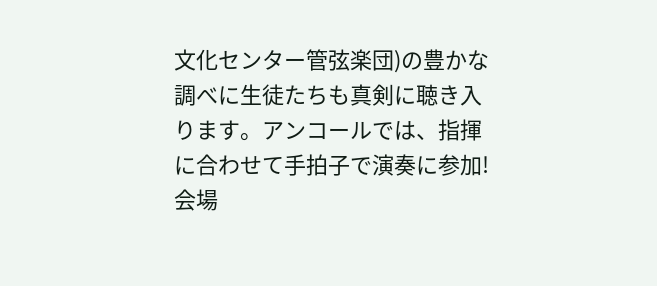文化センター管弦楽団)の豊かな調べに生徒たちも真剣に聴き入ります。アンコールでは、指揮に合わせて手拍子で演奏に参加!会場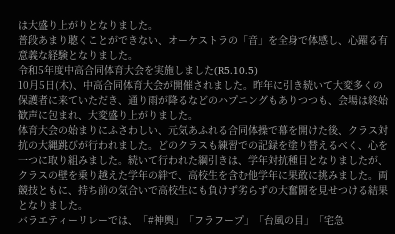は大盛り上がりとなりました。
普段あまり聴くことができない、オーケストラの「音」を全身で体感し、心躍る有意義な経験となりました。
令和5年度中高合同体育大会を実施しました(R5.10.5)
10月5日(木)、中高合同体育大会が開催されました。昨年に引き続いて大変多くの保護者に来ていただき、通り雨が降るなどのハプニングもありつつも、会場は終始歓声に包まれ、大変盛り上がりました。
体育大会の始まりにふさわしい、元気あふれる合同体操で幕を開けた後、クラス対抗の大縄跳びが行われました。どのクラスも練習での記録を塗り替えるべく、心を一つに取り組みました。続いて行われた綱引きは、学年対抗種目となりましたが、クラスの壁を乗り越えた学年の絆で、高校生を含む他学年に果敢に挑みました。両競技ともに、持ち前の気合いで高校生にも負けず劣らずの大奮闘を見せつける結果となりました。
バラエティーリレーでは、「#神輿」「フラフープ」「台風の目」「宅急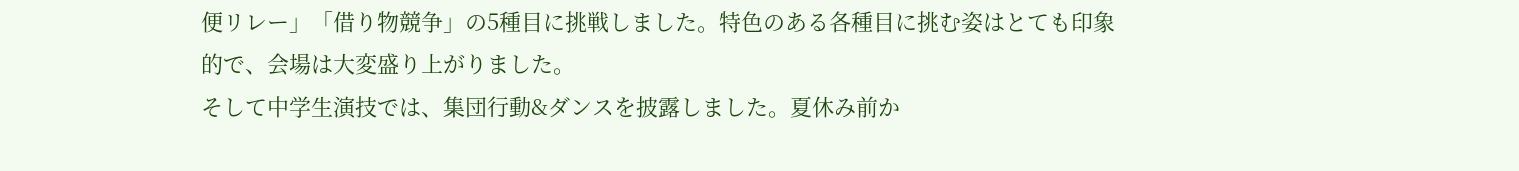便リレー」「借り物競争」の5種目に挑戦しました。特色のある各種目に挑む姿はとても印象的で、会場は大変盛り上がりました。
そして中学生演技では、集団行動&ダンスを披露しました。夏休み前か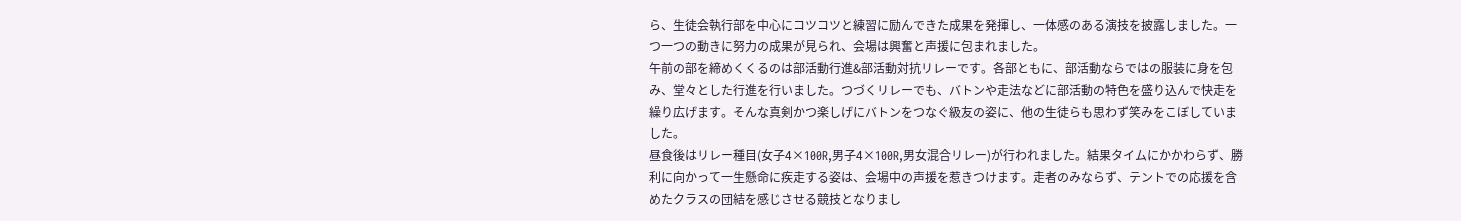ら、生徒会執行部を中心にコツコツと練習に励んできた成果を発揮し、一体感のある演技を披露しました。一つ一つの動きに努力の成果が見られ、会場は興奮と声援に包まれました。
午前の部を締めくくるのは部活動行進&部活動対抗リレーです。各部ともに、部活動ならではの服装に身を包み、堂々とした行進を行いました。つづくリレーでも、バトンや走法などに部活動の特色を盛り込んで快走を繰り広げます。そんな真剣かつ楽しげにバトンをつなぐ級友の姿に、他の生徒らも思わず笑みをこぼしていました。
昼食後はリレー種目(女子4×100R,男子4×100R,男女混合リレー)が行われました。結果タイムにかかわらず、勝利に向かって一生懸命に疾走する姿は、会場中の声援を惹きつけます。走者のみならず、テントでの応援を含めたクラスの団結を感じさせる競技となりまし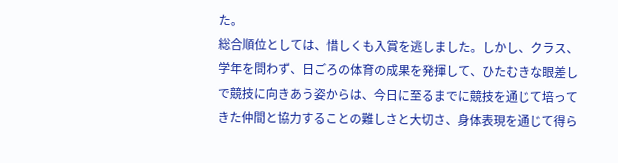た。
総合順位としては、惜しくも入賞を逃しました。しかし、クラス、学年を問わず、日ごろの体育の成果を発揮して、ひたむきな眼差しで競技に向きあう姿からは、今日に至るまでに競技を通じて培ってきた仲間と協力することの難しさと大切さ、身体表現を通じて得ら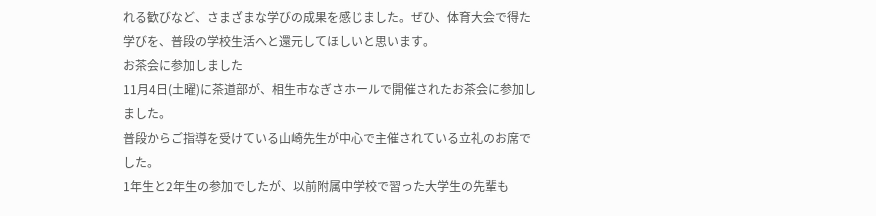れる歓びなど、さまざまな学びの成果を感じました。ぜひ、体育大会で得た学びを、普段の学校生活へと還元してほしいと思います。
お茶会に参加しました
11月4日(土曜)に茶道部が、相生市なぎさホールで開催されたお茶会に参加しました。
普段からご指導を受けている山崎先生が中心で主催されている立礼のお席でした。
1年生と2年生の参加でしたが、以前附属中学校で習った大学生の先輩も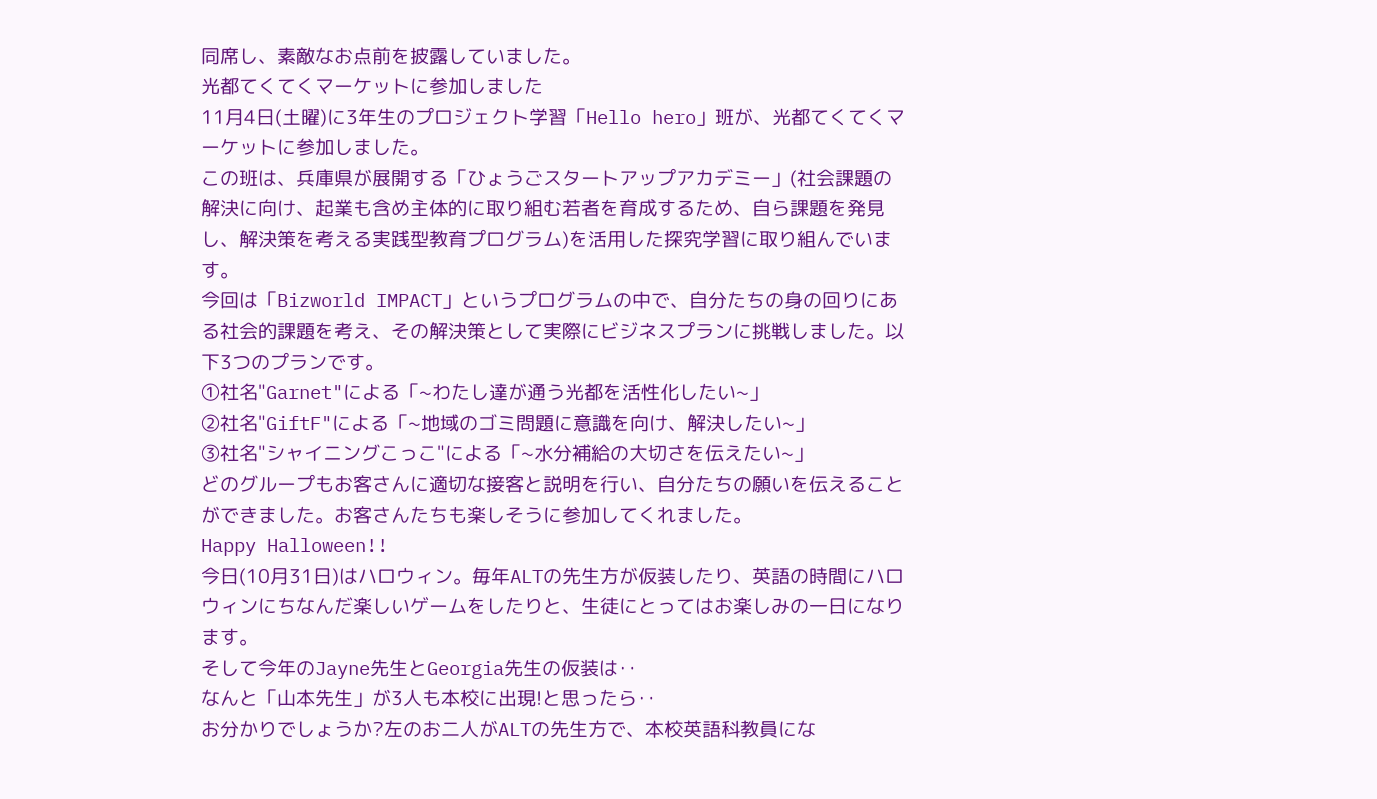同席し、素敵なお点前を披露していました。
光都てくてくマーケットに参加しました
11月4日(土曜)に3年生のプロジェクト学習「Hello hero」班が、光都てくてくマーケットに参加しました。
この班は、兵庫県が展開する「ひょうごスタートアップアカデミー」(社会課題の解決に向け、起業も含め主体的に取り組む若者を育成するため、自ら課題を発見し、解決策を考える実践型教育プログラム)を活用した探究学習に取り組んでいます。
今回は「Bizworld IMPACT」というプログラムの中で、自分たちの身の回りにある社会的課題を考え、その解決策として実際にビジネスプランに挑戦しました。以下3つのプランです。
①社名"Garnet"による「~わたし達が通う光都を活性化したい~」
②社名"GiftF"による「~地域のゴミ問題に意識を向け、解決したい~」
③社名"シャイニングこっこ"による「~水分補給の大切さを伝えたい~」
どのグループもお客さんに適切な接客と説明を行い、自分たちの願いを伝えることができました。お客さんたちも楽しそうに参加してくれました。
Happy Halloween!!
今日(10月31日)はハロウィン。毎年ALTの先生方が仮装したり、英語の時間にハロウィンにちなんだ楽しいゲームをしたりと、生徒にとってはお楽しみの一日になります。
そして今年のJayne先生とGeorgia先生の仮装は‥
なんと「山本先生」が3人も本校に出現!と思ったら‥
お分かりでしょうか?左のお二人がALTの先生方で、本校英語科教員にな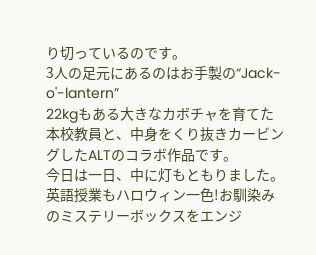り切っているのです。
3人の足元にあるのはお手製の“Jack-o'-lantern”
22kgもある大きなカボチャを育てた本校教員と、中身をくり抜きカービングしたALTのコラボ作品です。
今日は一日、中に灯もともりました。
英語授業もハロウィン一色!お馴染みのミステリーボックスをエンジ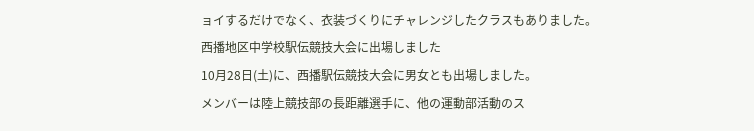ョイするだけでなく、衣装づくりにチャレンジしたクラスもありました。
西播地区中学校駅伝競技大会に出場しました
10月28日(土)に、西播駅伝競技大会に男女とも出場しました。
メンバーは陸上競技部の長距離選手に、他の運動部活動のス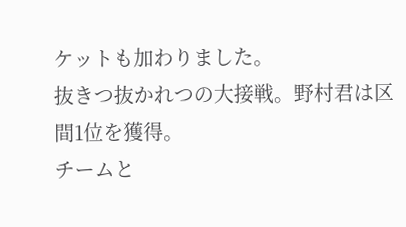ケットも加わりました。
抜きつ抜かれつの大接戦。野村君は区間1位を獲得。
チームと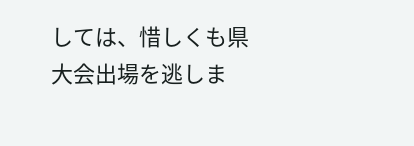しては、惜しくも県大会出場を逃しま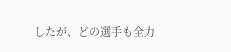したが、どの選手も全力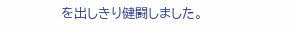を出しきり健闘しました。